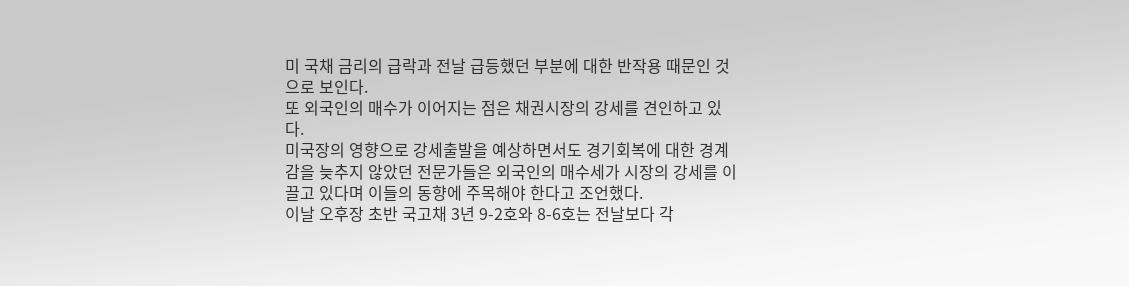미 국채 금리의 급락과 전날 급등했던 부분에 대한 반작용 때문인 것으로 보인다.
또 외국인의 매수가 이어지는 점은 채권시장의 강세를 견인하고 있다.
미국장의 영향으로 강세출발을 예상하면서도 경기회복에 대한 경계감을 늦추지 않았던 전문가들은 외국인의 매수세가 시장의 강세를 이끌고 있다며 이들의 동향에 주목해야 한다고 조언했다.
이날 오후장 초반 국고채 3년 9-2호와 8-6호는 전날보다 각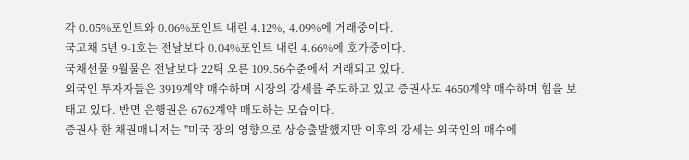각 0.05%포인트와 0.06%포인트 내린 4.12%, 4.09%에 거래중이다.
국고채 5년 9-1호는 전날보다 0.04%포인트 내린 4.66%에 호가중이다.
국채선물 9월물은 전날보다 22틱 오른 109.56수준에서 거래되고 있다.
외국인 투자자들은 3919계약 매수하며 시장의 강세를 주도하고 있고 증권사도 4650계약 매수하며 힘을 보태고 있다. 반면 은행권은 6762계약 매도하는 모습이다.
증권사 한 채권매니저는 "미국 장의 영향으로 상승출발했지만 이후의 강세는 외국인의 매수에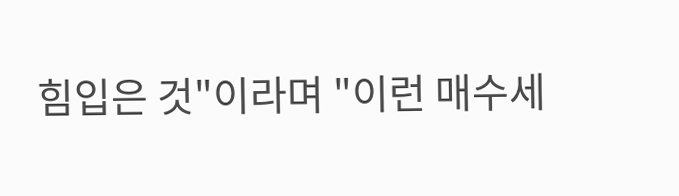힘입은 것"이라며 "이런 매수세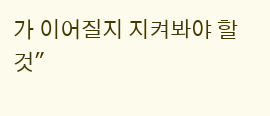가 이어질지 지켜봐야 할 것"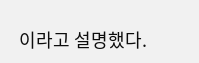이라고 설명했다.